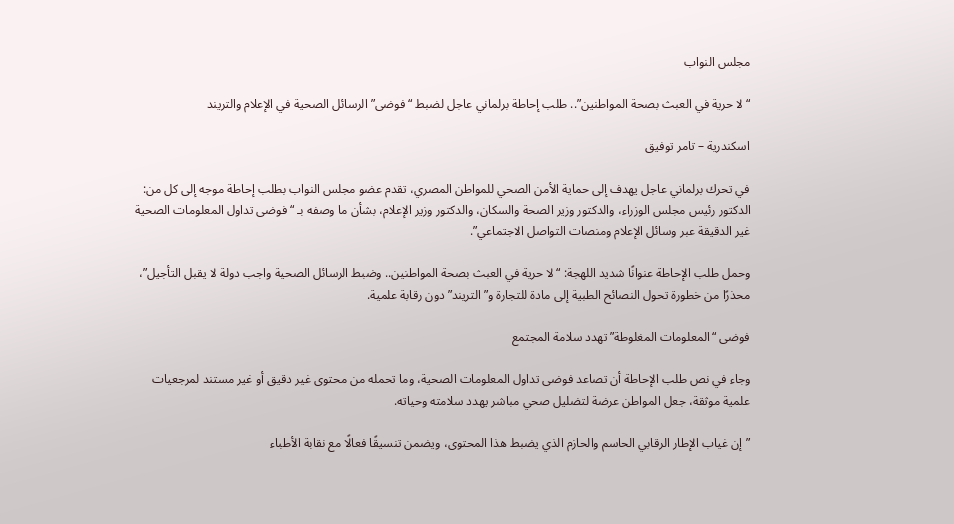مجلس النواب

“لا حرية في العبث بصحة المواطنين”.. طلب إحاطة برلماني عاجل لضبط “فوضى” الرسائل الصحية في الإعلام والتريند

اسكندرية – تامر توفيق

في تحرك برلماني عاجل يهدف إلى حماية الأمن الصحي للمواطن المصري، تقدم عضو مجلس النواب بطلب إحاطة موجه إلى كل من: الدكتور رئيس مجلس الوزراء، والدكتور وزير الصحة والسكان، والدكتور وزير الإعلام، بشأن ما وصفه بـ “فوضى تداول المعلومات الصحية غير الدقيقة عبر وسائل الإعلام ومنصات التواصل الاجتماعي”.

وحمل طلب الإحاطة عنوانًا شديد اللهجة: “لا حرية في العبث بصحة المواطنين.. وضبط الرسائل الصحية واجب دولة لا يقبل التأجيل”، محذرًا من خطورة تحول النصائح الطبية إلى مادة للتجارة و”التريند” دون رقابة علمية.

فوضى “المعلومات المغلوطة” تهدد سلامة المجتمع

وجاء في نص طلب الإحاطة أن تصاعد فوضى تداول المعلومات الصحية، وما تحمله من محتوى غير دقيق أو غير مستند لمرجعيات علمية موثقة، جعل المواطن عرضة لتضليل صحي مباشر يهدد سلامته وحياته.

”إن غياب الإطار الرقابي الحاسم والحازم الذي يضبط هذا المحتوى، ويضمن تنسيقًا فعالًا مع نقابة الأطباء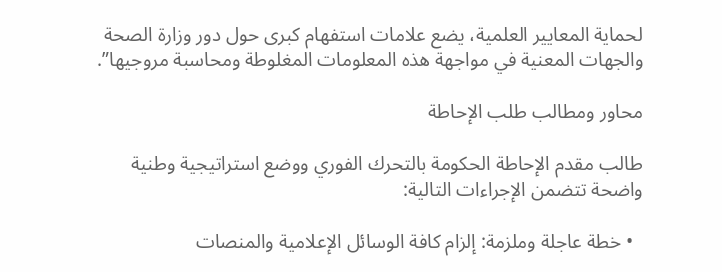لحماية المعايير العلمية، يضع علامات استفهام كبرى حول دور وزارة الصحة والجهات المعنية في مواجهة هذه المعلومات المغلوطة ومحاسبة مروجيها”.

محاور ومطالب طلب الإحاطة

طالب مقدم الإحاطة الحكومة بالتحرك الفوري ووضع استراتيجية وطنية واضحة تتضمن الإجراءات التالية:

  • خطة عاجلة وملزمة: إلزام كافة الوسائل الإعلامية والمنصات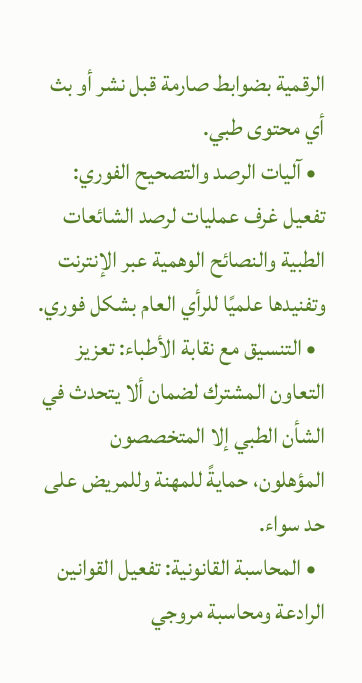الرقمية بضوابط صارمة قبل نشر أو بث أي محتوى طبي.
  • آليات الرصد والتصحيح الفوري: تفعيل غرف عمليات لرصد الشائعات الطبية والنصائح الوهمية عبر الإنترنت وتفنيدها علميًا للرأي العام بشكل فوري.
  • التنسيق مع نقابة الأطباء: تعزيز التعاون المشترك لضمان ألا يتحدث في الشأن الطبي إلا المتخصصون المؤهلون، حمايةً للمهنة وللمريض على حد سواء.
  • المحاسبة القانونية: تفعيل القوانين الرادعة ومحاسبة مروجي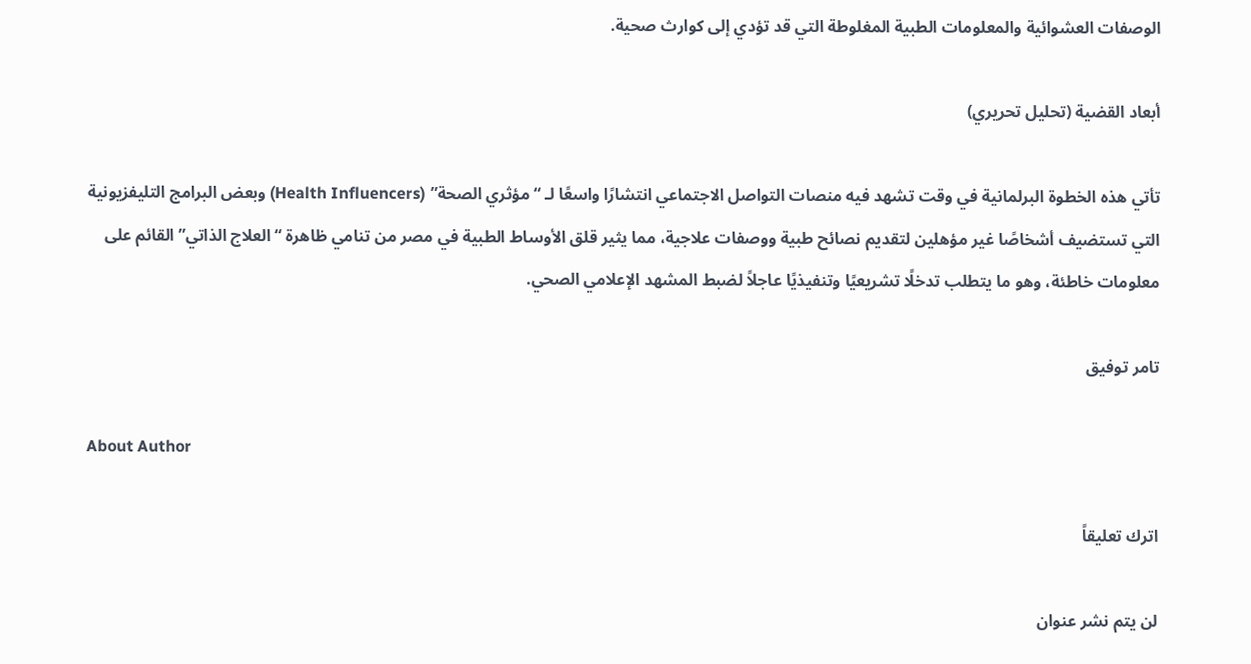الوصفات العشوائية والمعلومات الطبية المغلوطة التي قد تؤدي إلى كوارث صحية.

أبعاد القضية (تحليل تحريري)

تأتي هذه الخطوة البرلمانية في وقت تشهد فيه منصات التواصل الاجتماعي انتشارًا واسعًا لـ “مؤثري الصحة” (Health Influencers) وبعض البرامج التليفزيونية التي تستضيف أشخاصًا غير مؤهلين لتقديم نصائح طبية ووصفات علاجية، مما يثير قلق الأوساط الطبية في مصر من تنامي ظاهرة “العلاج الذاتي” القائم على معلومات خاطئة، وهو ما يتطلب تدخلًا تشريعيًا وتنفيذيًا عاجلاً لضبط المشهد الإعلامي الصحي.

تامر توفيق

About Author

اترك تعليقاً

لن يتم نشر عنوان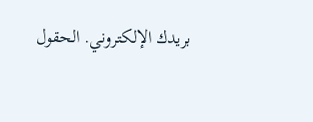بريدك الإلكتروني. الحقول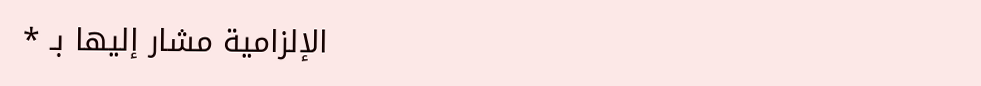الإلزامية مشار إليها بـ *